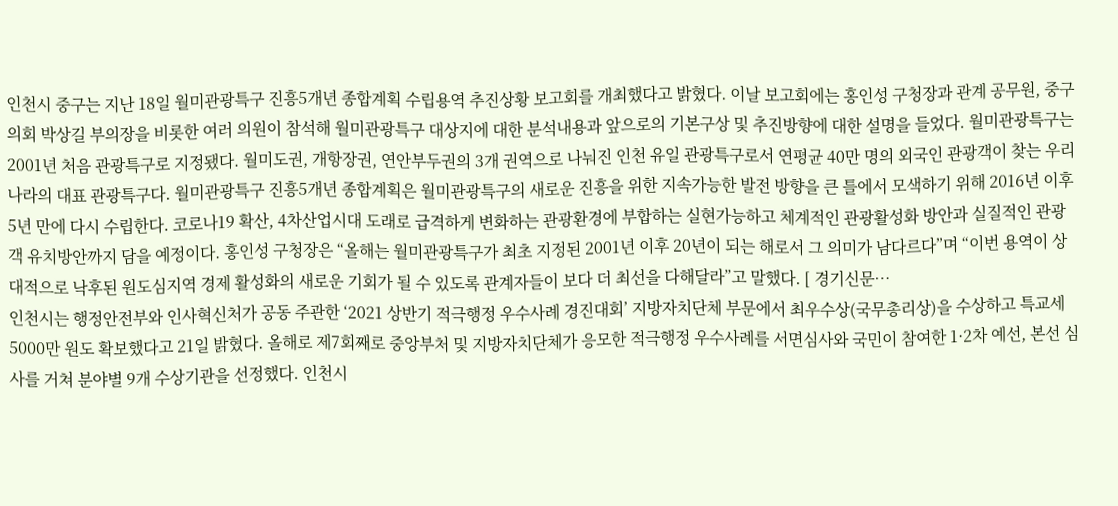인천시 중구는 지난 18일 월미관광특구 진흥5개년 종합계획 수립용역 추진상황 보고회를 개최했다고 밝혔다. 이날 보고회에는 홍인성 구청장과 관계 공무원, 중구의회 박상길 부의장을 비롯한 여러 의원이 참석해 월미관광특구 대상지에 대한 분석내용과 앞으로의 기본구상 및 추진방향에 대한 설명을 들었다. 월미관광특구는 2001년 처음 관광특구로 지정됐다. 월미도권, 개항장권, 연안부두권의 3개 권역으로 나눠진 인천 유일 관광특구로서 연평균 40만 명의 외국인 관광객이 찾는 우리나라의 대표 관광특구다. 월미관광특구 진흥5개년 종합계획은 월미관광특구의 새로운 진흥을 위한 지속가능한 발전 방향을 큰 틀에서 모색하기 위해 2016년 이후 5년 만에 다시 수립한다. 코로나19 확산, 4차산업시대 도래로 급격하게 변화하는 관광환경에 부합하는 실현가능하고 체계적인 관광활성화 방안과 실질적인 관광객 유치방안까지 담을 예정이다. 홍인성 구청장은 “올해는 월미관광특구가 최초 지정된 2001년 이후 20년이 되는 해로서 그 의미가 남다르다”며 “이번 용역이 상대적으로 낙후된 원도심지역 경제 활성화의 새로운 기회가 될 수 있도록 관계자들이 보다 더 최선을 다해달라”고 말했다. [ 경기신문…
인천시는 행정안전부와 인사혁신처가 공동 주관한 ‘2021 상반기 적극행정 우수사례 경진대회’ 지방자치단체 부문에서 최우수상(국무총리상)을 수상하고 특교세 5000만 원도 확보했다고 21일 밝혔다. 올해로 제7회째로 중앙부처 및 지방자치단체가 응모한 적극행정 우수사례를 서면심사와 국민이 참여한 1·2차 예선, 본선 심사를 거쳐 분야별 9개 수상기관을 선정했다. 인천시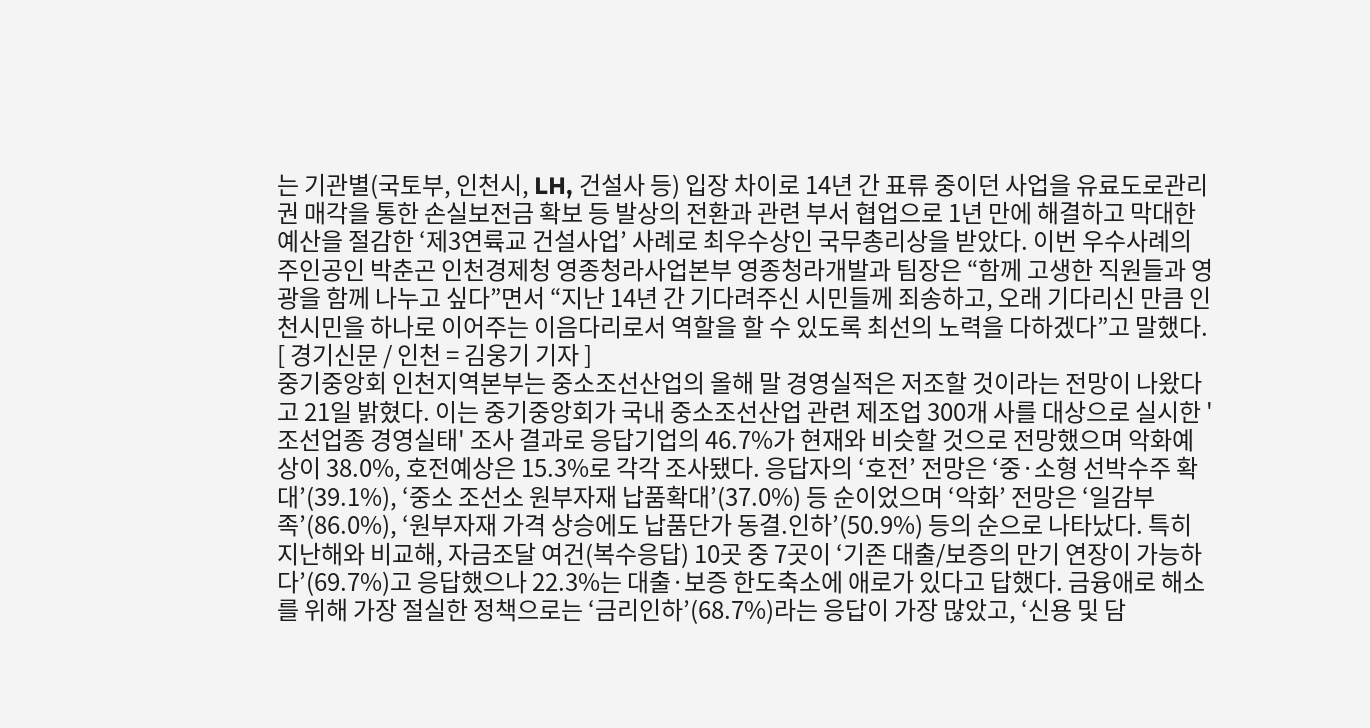는 기관별(국토부, 인천시, LH, 건설사 등) 입장 차이로 14년 간 표류 중이던 사업을 유료도로관리권 매각을 통한 손실보전금 확보 등 발상의 전환과 관련 부서 협업으로 1년 만에 해결하고 막대한 예산을 절감한 ‘제3연륙교 건설사업’ 사례로 최우수상인 국무총리상을 받았다. 이번 우수사례의 주인공인 박춘곤 인천경제청 영종청라사업본부 영종청라개발과 팀장은 “함께 고생한 직원들과 영광을 함께 나누고 싶다”면서 “지난 14년 간 기다려주신 시민들께 죄송하고, 오래 기다리신 만큼 인천시민을 하나로 이어주는 이음다리로서 역할을 할 수 있도록 최선의 노력을 다하겠다”고 말했다. [ 경기신문 / 인천 = 김웅기 기자 ]
중기중앙회 인천지역본부는 중소조선산업의 올해 말 경영실적은 저조할 것이라는 전망이 나왔다고 21일 밝혔다. 이는 중기중앙회가 국내 중소조선산업 관련 제조업 300개 사를 대상으로 실시한 '조선업종 경영실태' 조사 결과로 응답기업의 46.7%가 현재와 비슷할 것으로 전망했으며 악화예상이 38.0%, 호전예상은 15.3%로 각각 조사됐다. 응답자의 ‘호전’ 전망은 ‘중·소형 선박수주 확대’(39.1%), ‘중소 조선소 원부자재 납품확대’(37.0%) 등 순이었으며 ‘악화’ 전망은 ‘일감부족’(86.0%), ‘원부자재 가격 상승에도 납품단가 동결.인하’(50.9%) 등의 순으로 나타났다. 특히 지난해와 비교해, 자금조달 여건(복수응답) 10곳 중 7곳이 ‘기존 대출/보증의 만기 연장이 가능하다’(69.7%)고 응답했으나 22.3%는 대출·보증 한도축소에 애로가 있다고 답했다. 금융애로 해소를 위해 가장 절실한 정책으로는 ‘금리인하’(68.7%)라는 응답이 가장 많았고, ‘신용 및 담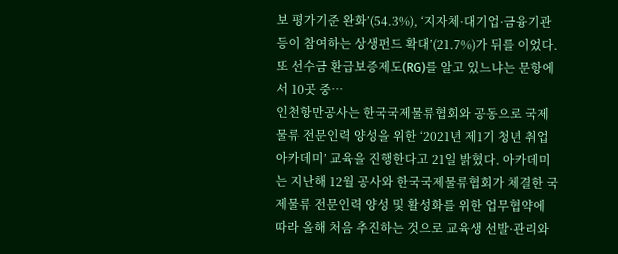보 평가기준 완화’(54.3%), ‘지자체·대기업·금융기관 등이 참여하는 상생펀드 확대’(21.7%)가 뒤를 이었다. 또 선수금 환급보증제도(RG)를 알고 있느냐는 문항에서 10곳 중…
인천항만공사는 한국국제물류협회와 공동으로 국제물류 전문인력 양성을 위한 ‘2021년 제1기 청년 취업아카데미’ 교육을 진행한다고 21일 밝혔다. 아카데미는 지난해 12월 공사와 한국국제물류협회가 체결한 국제물류 전문인력 양성 및 활성화를 위한 업무협약에 따라 올해 처음 추진하는 것으로 교육생 선발·관리와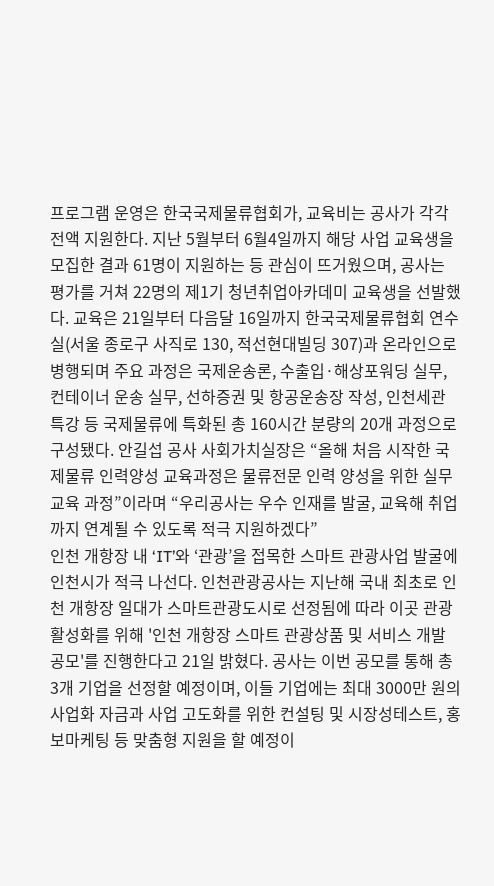프로그램 운영은 한국국제물류협회가, 교육비는 공사가 각각 전액 지원한다. 지난 5월부터 6월4일까지 해당 사업 교육생을 모집한 결과 61명이 지원하는 등 관심이 뜨거웠으며, 공사는 평가를 거쳐 22명의 제1기 청년취업아카데미 교육생을 선발했다. 교육은 21일부터 다음달 16일까지 한국국제물류협회 연수실(서울 종로구 사직로 130, 적선현대빌딩 307)과 온라인으로 병행되며 주요 과정은 국제운송론, 수출입·해상포워딩 실무, 컨테이너 운송 실무, 선하증권 및 항공운송장 작성, 인천세관 특강 등 국제물류에 특화된 총 160시간 분량의 20개 과정으로 구성됐다. 안길섭 공사 사회가치실장은 “올해 처음 시작한 국제물류 인력양성 교육과정은 물류전문 인력 양성을 위한 실무교육 과정”이라며 “우리공사는 우수 인재를 발굴, 교육해 취업까지 연계될 수 있도록 적극 지원하겠다”
인천 개항장 내 ‘IT’와 ‘관광’을 접목한 스마트 관광사업 발굴에 인천시가 적극 나선다. 인천관광공사는 지난해 국내 최초로 인천 개항장 일대가 스마트관광도시로 선정됨에 따라 이곳 관광 활성화를 위해 '인천 개항장 스마트 관광상품 및 서비스 개발 공모'를 진행한다고 21일 밝혔다. 공사는 이번 공모를 통해 총 3개 기업을 선정할 예정이며, 이들 기업에는 최대 3000만 원의 사업화 자금과 사업 고도화를 위한 컨설팅 및 시장성테스트, 홍보마케팅 등 맞춤형 지원을 할 예정이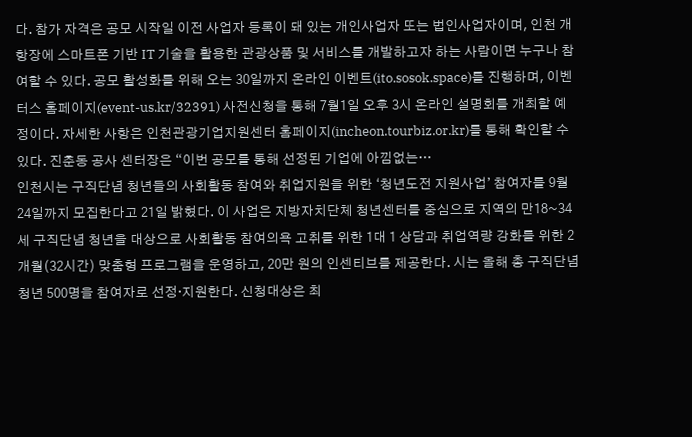다. 참가 자격은 공모 시작일 이전 사업자 등록이 돼 있는 개인사업자 또는 법인사업자이며, 인천 개항장에 스마트폰 기반 IT 기술을 활용한 관광상품 및 서비스를 개발하고자 하는 사람이면 누구나 참여할 수 있다. 공모 활성화를 위해 오는 30일까지 온라인 이벤트(ito.sosok.space)를 진행하며, 이벤터스 홈페이지(event-us.kr/32391) 사전신청을 통해 7월1일 오후 3시 온라인 설명회를 개최할 예정이다. 자세한 사항은 인천관광기업지원센터 홈페이지(incheon.tourbiz.or.kr)를 통해 확인할 수 있다. 진춘동 공사 센터장은 “이번 공모를 통해 선정된 기업에 아낌없는…
인천시는 구직단념 청년들의 사회활동 참여와 취업지원을 위한 ‘청년도전 지원사업’ 참여자를 9월24일까지 모집한다고 21일 밝혔다. 이 사업은 지방자치단체 청년센터를 중심으로 지역의 만18~34세 구직단념 청년을 대상으로 사회활동 참여의욕 고취를 위한 1대 1 상담과 취업역량 강화를 위한 2개월(32시간) 맞춤형 프로그램을 운영하고, 20만 원의 인센티브를 제공한다. 시는 올해 총 구직단념청년 500명을 참여자로 선정‧지원한다. 신청대상은 최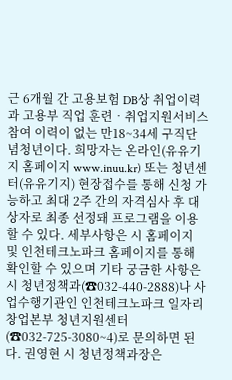근 6개월 간 고용보험 DB상 취업이력과 고용부 직업 훈련‧취업지원서비스 참여 이력이 없는 만18~34세 구직단념청년이다. 희망자는 온라인(유유기지 홈페이지 www.inuu.kr) 또는 청년센터(유유기지) 현장접수를 통해 신청 가능하고 최대 2주 간의 자격심사 후 대상자로 최종 선정돼 프로그램을 이용할 수 있다. 세부사항은 시 홈페이지 및 인천테크노파크 홈페이지를 통해 확인할 수 있으며 기타 궁금한 사항은 시 청년정책과(☎032-440-2888)나 사업수행기관인 인천테크노파크 일자리창업본부 청년지원센터 (☎032-725-3080~4)로 문의하면 된다. 권영현 시 청년정책과장은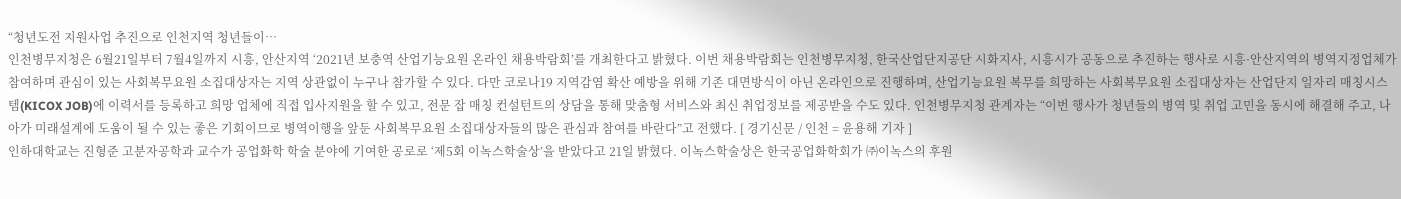“청년도전 지원사업 추진으로 인천지역 청년들이…
인천병무지청은 6월21일부터 7월4일까지 시흥, 안산지역 ‘2021년 보충역 산업기능요원 온라인 채용박람회’를 개최한다고 밝혔다. 이번 채용박람회는 인천병무지청, 한국산업단지공단 시화지사, 시흥시가 공동으로 추진하는 행사로 시흥·안산지역의 병역지정업체가 참여하며 관심이 있는 사회복무요원 소집대상자는 지역 상관없이 누구나 참가할 수 있다. 다만 코로나19 지역감염 확산 예방을 위해 기존 대면방식이 아닌 온라인으로 진행하며, 산업기능요원 복무를 희망하는 사회복무요원 소집대상자는 산업단지 일자리 매칭시스템(KICOX JOB)에 이력서를 등록하고 희망 업체에 직접 입사지원을 할 수 있고, 전문 잡 매칭 컨설턴트의 상담을 통해 맞춤형 서비스와 최신 취업정보를 제공받을 수도 있다. 인천병무지청 관계자는 “이번 행사가 청년들의 병역 및 취업 고민을 동시에 해결해 주고, 나아가 미래설계에 도움이 될 수 있는 좋은 기회이므로 병역이행을 앞둔 사회복무요원 소집대상자들의 많은 관심과 참여를 바란다”고 전했다. [ 경기신문 / 인천 = 윤용해 기자 ]
인하대학교는 진형준 고분자공학과 교수가 공업화학 학술 분야에 기여한 공로로 ‘제5회 이녹스학술상’을 받았다고 21일 밝혔다. 이녹스학술상은 한국공업화학회가 ㈜이녹스의 후원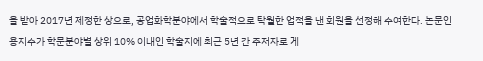을 받아 2017년 제정한 상으로, 공업화학분야에서 학술적으로 탁월한 업적을 낸 회원을 선정해 수여한다. 논문인용지수가 학문분야별 상위 10% 이내인 학술지에 최근 5년 간 주저자로 게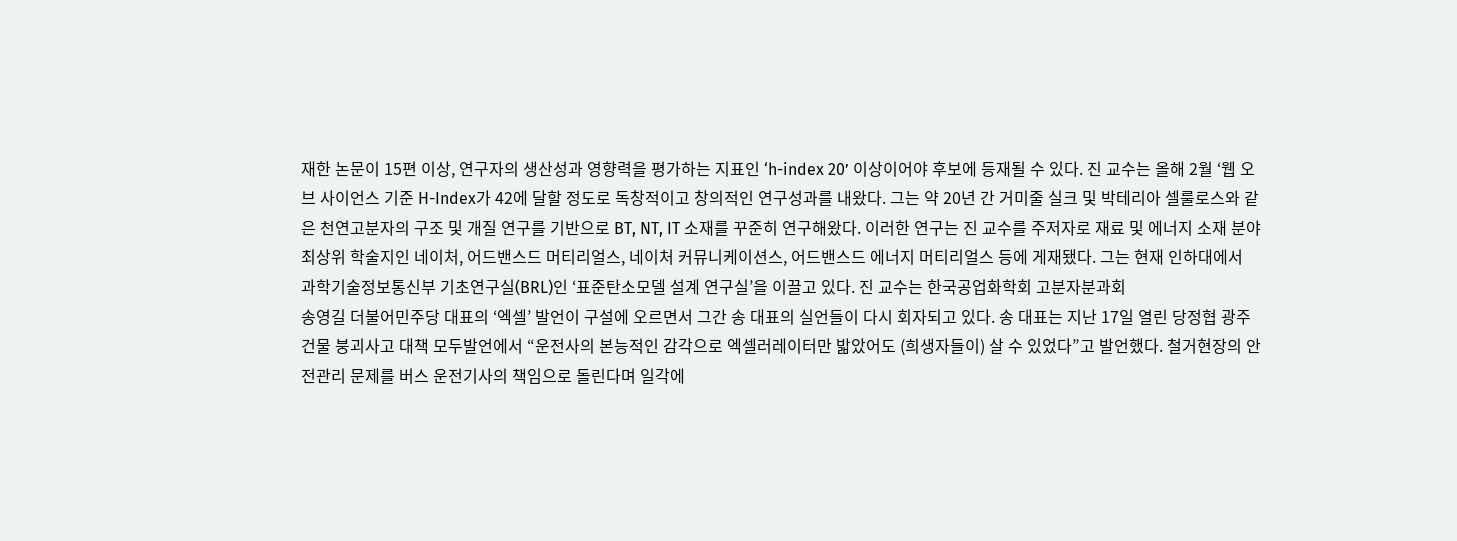재한 논문이 15편 이상, 연구자의 생산성과 영향력을 평가하는 지표인 ‘h-index 20’ 이상이어야 후보에 등재될 수 있다. 진 교수는 올해 2월 ‘웹 오브 사이언스 기준 H-Index가 42에 달할 정도로 독창적이고 창의적인 연구성과를 내왔다. 그는 약 20년 간 거미줄 실크 및 박테리아 셀룰로스와 같은 천연고분자의 구조 및 개질 연구를 기반으로 BT, NT, IT 소재를 꾸준히 연구해왔다. 이러한 연구는 진 교수를 주저자로 재료 및 에너지 소재 분야 최상위 학술지인 네이처, 어드밴스드 머티리얼스, 네이처 커뮤니케이션스, 어드밴스드 에너지 머티리얼스 등에 게재됐다. 그는 현재 인하대에서 과학기술정보통신부 기초연구실(BRL)인 ‘표준탄소모델 설계 연구실’을 이끌고 있다. 진 교수는 한국공업화학회 고분자분과회
송영길 더불어민주당 대표의 ‘엑셀’ 발언이 구설에 오르면서 그간 송 대표의 실언들이 다시 회자되고 있다. 송 대표는 지난 17일 열린 당정협 광주 건물 붕괴사고 대책 모두발언에서 “운전사의 본능적인 감각으로 엑셀러레이터만 밟았어도 (희생자들이) 살 수 있었다”고 발언했다. 철거현장의 안전관리 문제를 버스 운전기사의 책임으로 돌린다며 일각에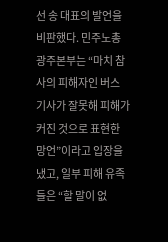선 송 대표의 발언을 비판했다. 민주노총 광주본부는 “마치 참사의 피해자인 버스 기사가 잘못해 피해가 커진 것으로 표현한 망언”이라고 입장을 냈고, 일부 피해 유족들은 “할 말이 없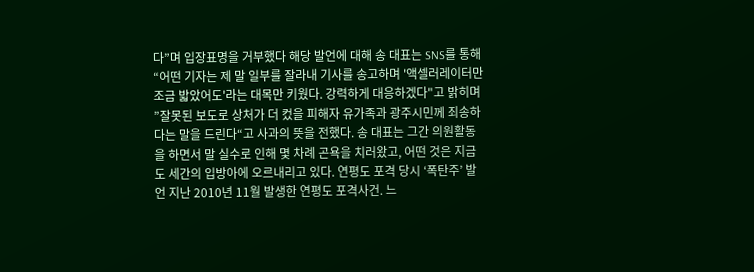다”며 입장표명을 거부했다 해당 발언에 대해 송 대표는 SNS를 통해 “어떤 기자는 제 말 일부를 잘라내 기사를 송고하며 '액셀러레이터만 조금 밟았어도'라는 대목만 키웠다. 강력하게 대응하겠다"고 밝히며 ”잘못된 보도로 상처가 더 컸을 피해자 유가족과 광주시민께 죄송하다는 말을 드린다“고 사과의 뜻을 전했다. 송 대표는 그간 의원활동을 하면서 말 실수로 인해 몇 차례 곤욕을 치러왔고, 어떤 것은 지금도 세간의 입방아에 오르내리고 있다. 연평도 포격 당시 ‘폭탄주’ 발언 지난 2010년 11월 발생한 연평도 포격사건. 느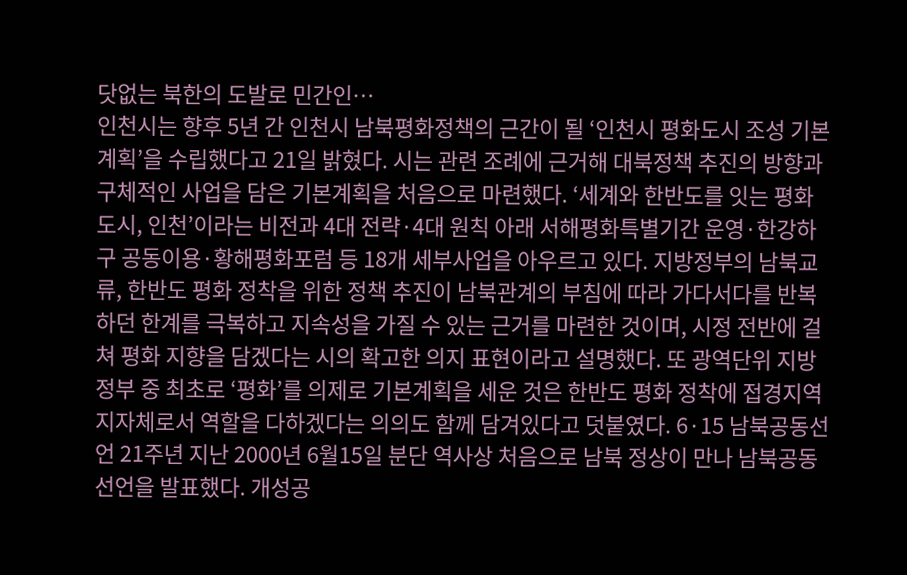닷없는 북한의 도발로 민간인…
인천시는 향후 5년 간 인천시 남북평화정책의 근간이 될 ‘인천시 평화도시 조성 기본계획’을 수립했다고 21일 밝혔다. 시는 관련 조례에 근거해 대북정책 추진의 방향과 구체적인 사업을 담은 기본계획을 처음으로 마련했다. ‘세계와 한반도를 잇는 평화도시, 인천’이라는 비전과 4대 전략·4대 원칙 아래 서해평화특별기간 운영·한강하구 공동이용·황해평화포럼 등 18개 세부사업을 아우르고 있다. 지방정부의 남북교류, 한반도 평화 정착을 위한 정책 추진이 남북관계의 부침에 따라 가다서다를 반복하던 한계를 극복하고 지속성을 가질 수 있는 근거를 마련한 것이며, 시정 전반에 걸쳐 평화 지향을 담겠다는 시의 확고한 의지 표현이라고 설명했다. 또 광역단위 지방정부 중 최초로 ‘평화’를 의제로 기본계획을 세운 것은 한반도 평화 정착에 접경지역 지자체로서 역할을 다하겠다는 의의도 함께 담겨있다고 덧붙였다. 6·15 남북공동선언 21주년 지난 2000년 6월15일 분단 역사상 처음으로 남북 정상이 만나 남북공동선언을 발표했다. 개성공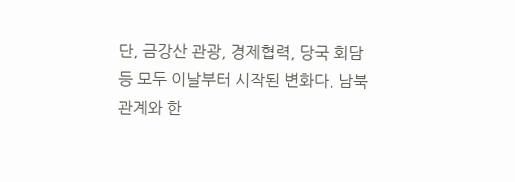단, 금강산 관광, 경제협력, 당국 회담 등 모두 이날부터 시작된 변화다. 남북관계와 한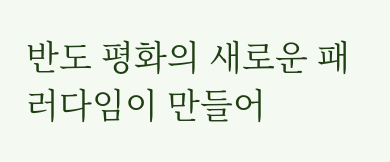반도 평화의 새로운 패러다임이 만들어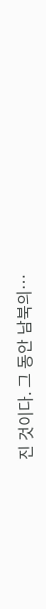진 것이다. 그 동안 남북의…